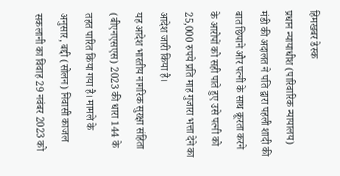हिमखबर डेस्क
प्रधान न्यायाधीश (पारिवारिक न्यायालय) मंडी की अदालत ने पति द्वारा पहली शादी की बात छिपाने और पत्नी के साथ क्रूरता करने के आरोपों को सही पाते हुए उसे पत्नी को 25,000 रुपये प्रति माह गुजारा भत्ता देने का आदेश जारी किया है।
यह आदेश भारतीय नागरिक सुरक्षा संहिता (बीएनएसएस) 2023 की धारा 144 के तहत पारित किया गया है। मामले के अनुसार, बद्दी (सोलन) निवासी काजल सकलानी का विवाह 29 नवंबर 2023 को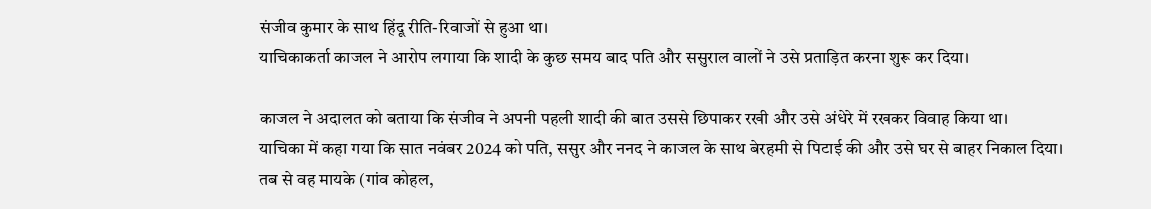संजीव कुमार के साथ हिंदू रीति-रिवाजों से हुआ था।
याचिकाकर्ता काजल ने आरोप लगाया कि शादी के कुछ समय बाद पति और ससुराल वालों ने उसे प्रताड़ित करना शुरू कर दिया।

काजल ने अदालत को बताया कि संजीव ने अपनी पहली शादी की बात उससे छिपाकर रखी और उसे अंधेरे में रखकर विवाह किया था।
याचिका में कहा गया कि सात नवंबर 2024 को पति, ससुर और ननद ने काजल के साथ बेरहमी से पिटाई की और उसे घर से बाहर निकाल दिया।
तब से वह मायके (गांव कोहल,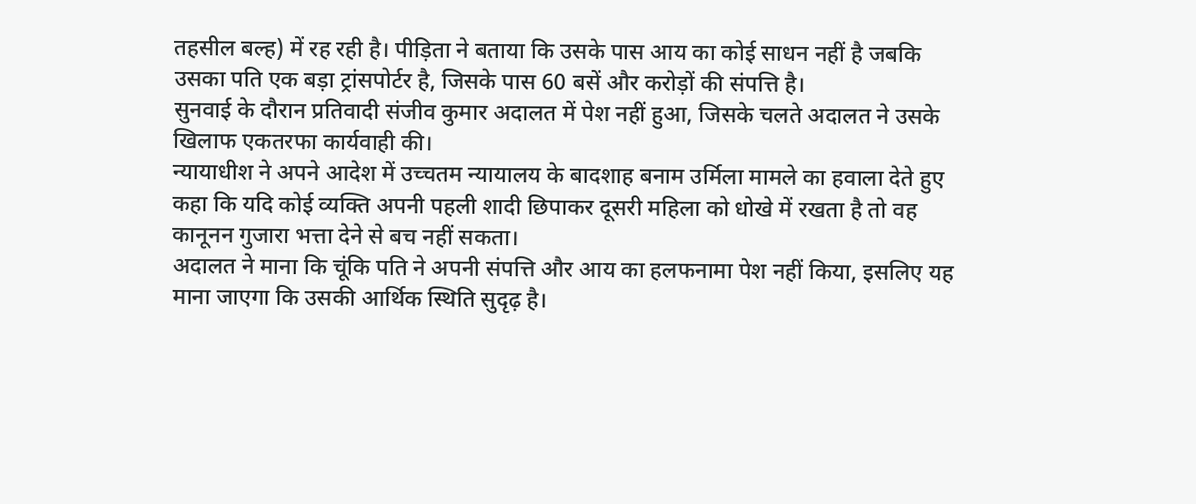तहसील बल्ह) में रह रही है। पीड़िता ने बताया कि उसके पास आय का कोई साधन नहीं है जबकि उसका पति एक बड़ा ट्रांसपोर्टर है, जिसके पास 60 बसें और करोड़ों की संपत्ति है।
सुनवाई के दौरान प्रतिवादी संजीव कुमार अदालत में पेश नहीं हुआ, जिसके चलते अदालत ने उसके खिलाफ एकतरफा कार्यवाही की।
न्यायाधीश ने अपने आदेश में उच्चतम न्यायालय के बादशाह बनाम उर्मिला मामले का हवाला देते हुए कहा कि यदि कोई व्यक्ति अपनी पहली शादी छिपाकर दूसरी महिला को धोखे में रखता है तो वह कानूनन गुजारा भत्ता देने से बच नहीं सकता।
अदालत ने माना कि चूंकि पति ने अपनी संपत्ति और आय का हलफनामा पेश नहीं किया, इसलिए यह माना जाएगा कि उसकी आर्थिक स्थिति सुदृढ़ है।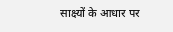साक्ष्यों के आधार पर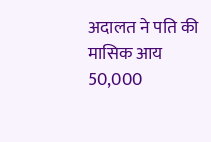अदालत ने पति की मासिक आय 50,000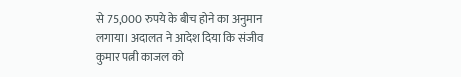से 75,000 रुपये के बीच होने का अनुमान लगाया। अदालत ने आदेश दिया कि संजीव कुमार पत्नी काजल को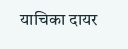याचिका दायर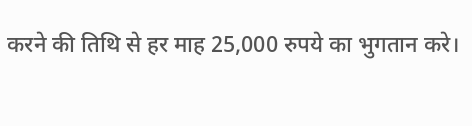करने की तिथि से हर माह 25,000 रुपये का भुगतान करे।